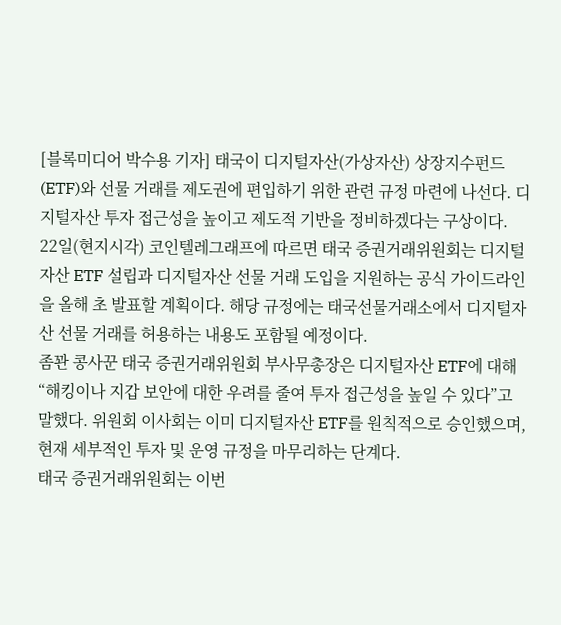[블록미디어 박수용 기자] 태국이 디지털자산(가상자산) 상장지수펀드(ETF)와 선물 거래를 제도권에 편입하기 위한 관련 규정 마련에 나선다. 디지털자산 투자 접근성을 높이고 제도적 기반을 정비하겠다는 구상이다.
22일(현지시각) 코인텔레그래프에 따르면 태국 증권거래위원회는 디지털자산 ETF 설립과 디지털자산 선물 거래 도입을 지원하는 공식 가이드라인을 올해 초 발표할 계획이다. 해당 규정에는 태국선물거래소에서 디지털자산 선물 거래를 허용하는 내용도 포함될 예정이다.
좀꽌 콩사꾼 태국 증권거래위원회 부사무총장은 디지털자산 ETF에 대해 “해킹이나 지갑 보안에 대한 우려를 줄여 투자 접근성을 높일 수 있다”고 말했다. 위원회 이사회는 이미 디지털자산 ETF를 원칙적으로 승인했으며, 현재 세부적인 투자 및 운영 규정을 마무리하는 단계다.
태국 증권거래위원회는 이번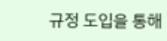규정 도입을 통해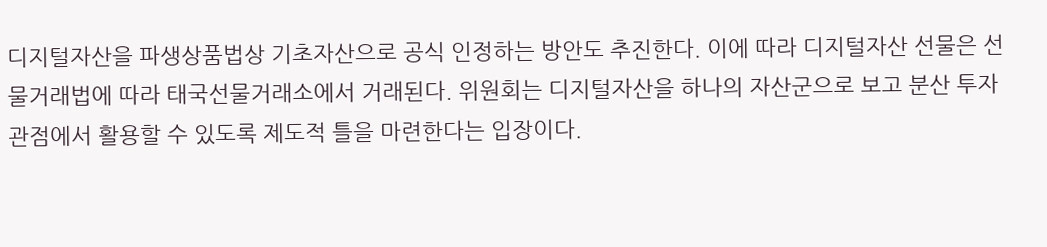디지털자산을 파생상품법상 기초자산으로 공식 인정하는 방안도 추진한다. 이에 따라 디지털자산 선물은 선물거래법에 따라 태국선물거래소에서 거래된다. 위원회는 디지털자산을 하나의 자산군으로 보고 분산 투자 관점에서 활용할 수 있도록 제도적 틀을 마련한다는 입장이다.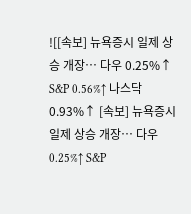![[속보] 뉴욕증시 일제 상승 개장… 다우 0.25%↑ S&P 0.56%↑ 나스닥 0.93%↑ [속보] 뉴욕증시 일제 상승 개장… 다우 0.25%↑ S&P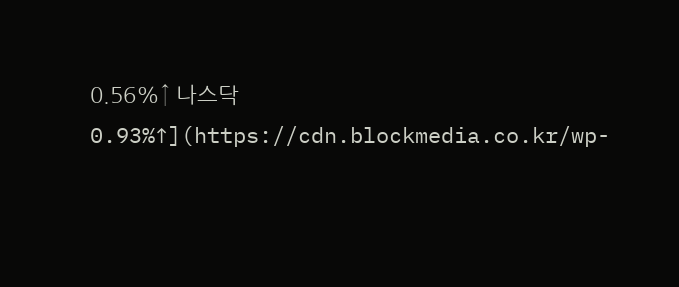0.56%↑ 나스닥 0.93%↑](https://cdn.blockmedia.co.kr/wp-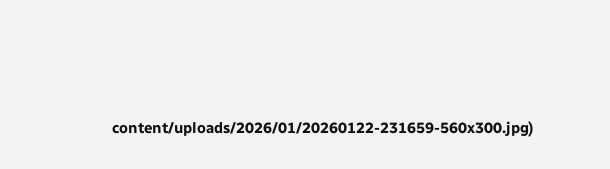content/uploads/2026/01/20260122-231659-560x300.jpg)